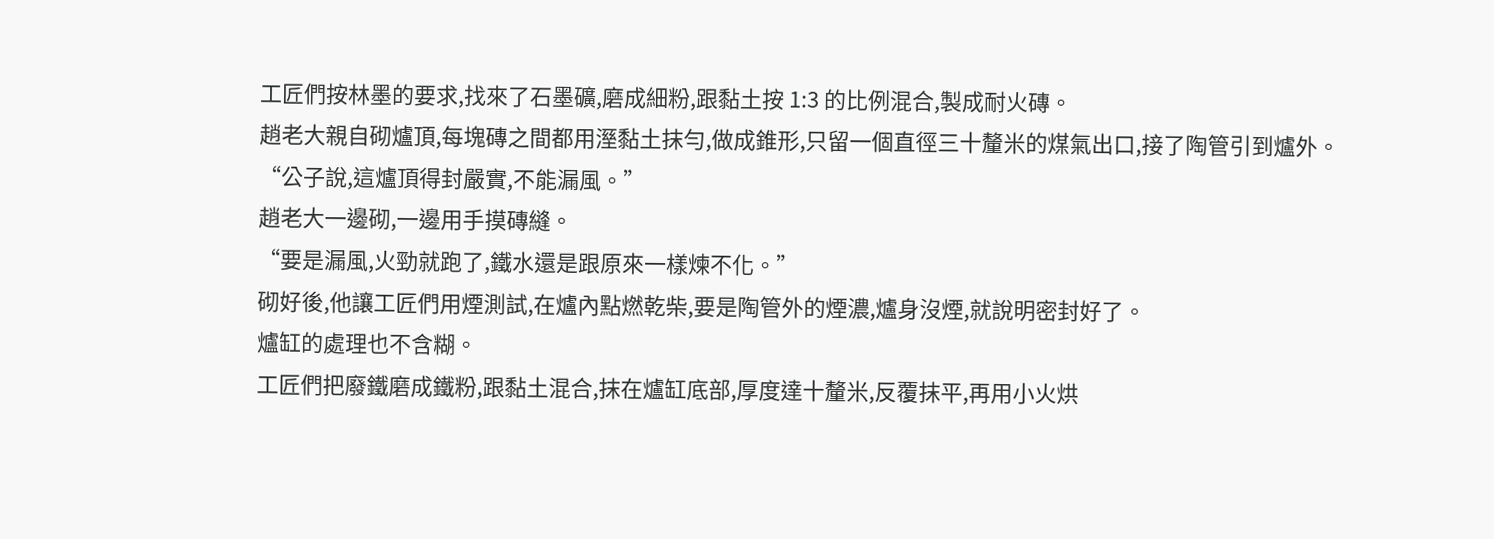工匠們按林墨的要求,找來了石墨礦,磨成細粉,跟黏土按 1:3 的比例混合,製成耐火磚。
趙老大親自砌爐頂,每塊磚之間都用溼黏土抹勻,做成錐形,只留一個直徑三十釐米的煤氣出口,接了陶管引到爐外。
“公子說,這爐頂得封嚴實,不能漏風。”
趙老大一邊砌,一邊用手摸磚縫。
“要是漏風,火勁就跑了,鐵水還是跟原來一樣煉不化。”
砌好後,他讓工匠們用煙測試,在爐內點燃乾柴,要是陶管外的煙濃,爐身沒煙,就說明密封好了。
爐缸的處理也不含糊。
工匠們把廢鐵磨成鐵粉,跟黏土混合,抹在爐缸底部,厚度達十釐米,反覆抹平,再用小火烘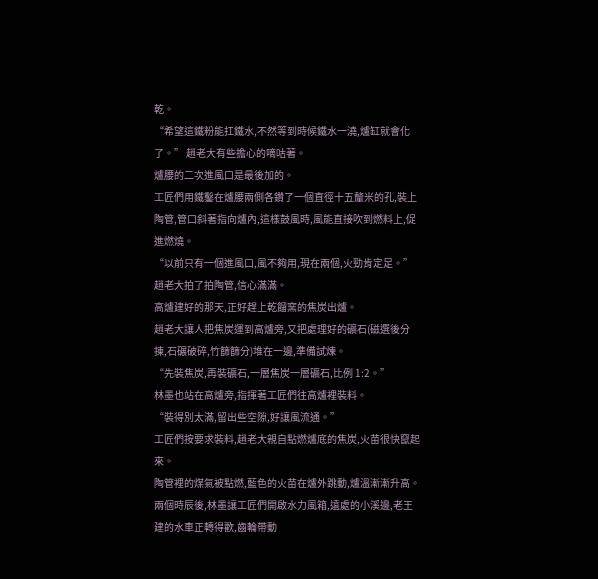乾。
“希望這鐵粉能扛鐵水,不然等到時候鐵水一澆,爐缸就會化了。” 趙老大有些擔心的嘀咕著。
爐腰的二次進風口是最後加的。
工匠們用鐵鑿在爐腰兩側各鑽了一個直徑十五釐米的孔,裝上陶管,管口斜著指向爐內,這樣鼓風時,風能直接吹到燃料上,促進燃燒。
“以前只有一個進風口,風不夠用,現在兩個,火勁肯定足。” 趙老大拍了拍陶管,信心滿滿。
高爐建好的那天,正好趕上乾餾窯的焦炭出爐。
趙老大讓人把焦炭運到高爐旁,又把處理好的礦石(磁選後分揀,石碾破碎,竹篩篩分)堆在一邊,準備試煉。
“先裝焦炭,再裝礦石,一層焦炭一層礦石,比例 1:2。”
林墨也站在高爐旁,指揮著工匠們往高爐裡裝料。
“裝得別太滿,留出些空隙,好讓風流通。”
工匠們按要求裝料,趙老大親自點燃爐底的焦炭,火苗很快竄起來。
陶管裡的煤氣被點燃,藍色的火苗在爐外跳動,爐溫漸漸升高。
兩個時辰後,林墨讓工匠們開啟水力風箱,遠處的小溪邊,老王建的水車正轉得歡,齒輪帶動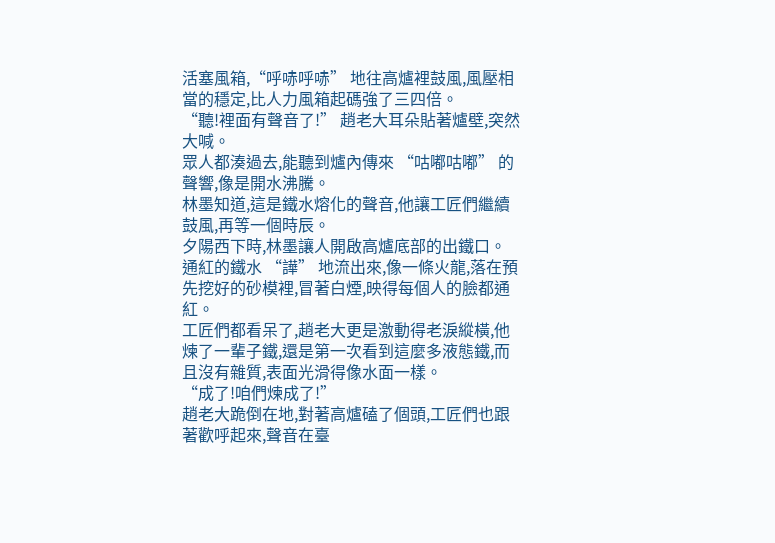活塞風箱,“呼哧呼哧” 地往高爐裡鼓風,風壓相當的穩定,比人力風箱起碼強了三四倍。
“聽!裡面有聲音了!” 趙老大耳朵貼著爐壁,突然大喊。
眾人都湊過去,能聽到爐內傳來 “咕嘟咕嘟” 的聲響,像是開水沸騰。
林墨知道,這是鐵水熔化的聲音,他讓工匠們繼續鼓風,再等一個時辰。
夕陽西下時,林墨讓人開啟高爐底部的出鐵口。
通紅的鐵水 “譁” 地流出來,像一條火龍,落在預先挖好的砂模裡,冒著白煙,映得每個人的臉都通紅。
工匠們都看呆了,趙老大更是激動得老淚縱橫,他煉了一輩子鐵,還是第一次看到這麼多液態鐵,而且沒有雜質,表面光滑得像水面一樣。
“成了!咱們煉成了!”
趙老大跪倒在地,對著高爐磕了個頭,工匠們也跟著歡呼起來,聲音在臺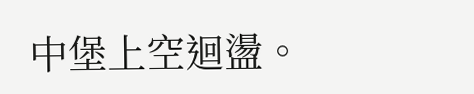中堡上空迴盪。